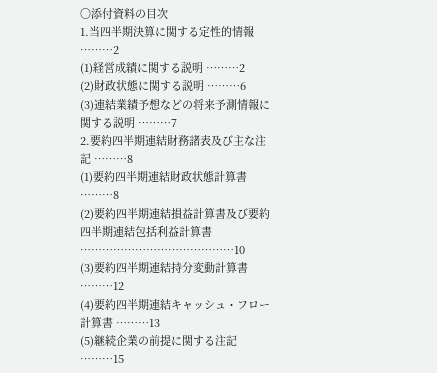〇添付資料の目次
1.当四半期決算に関する定性的情報 ………2
(1)経営成績に関する説明 ………2
(2)財政状態に関する説明 ………6
(3)連結業績予想などの将来予測情報に関する説明 ………7
2.要約四半期連結財務諸表及び主な注記 ………8
(1)要約四半期連結財政状態計算書 ………8
(2)要約四半期連結損益計算書及び要約四半期連結包括利益計算書 ……………………………………10
(3)要約四半期連結持分変動計算書 ………12
(4)要約四半期連結キャッシュ・フロー計算書 ………13
(5)継続企業の前提に関する注記 ………15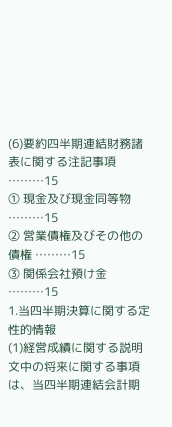(6)要約四半期連結財務諸表に関する注記事項 ………15
① 現金及び現金同等物 ………15
② 営業債権及びその他の債権 ………15
③ 関係会社預け金 ………15
1.当四半期決算に関する定性的情報
(1)経営成績に関する説明
文中の将来に関する事項は、当四半期連結会計期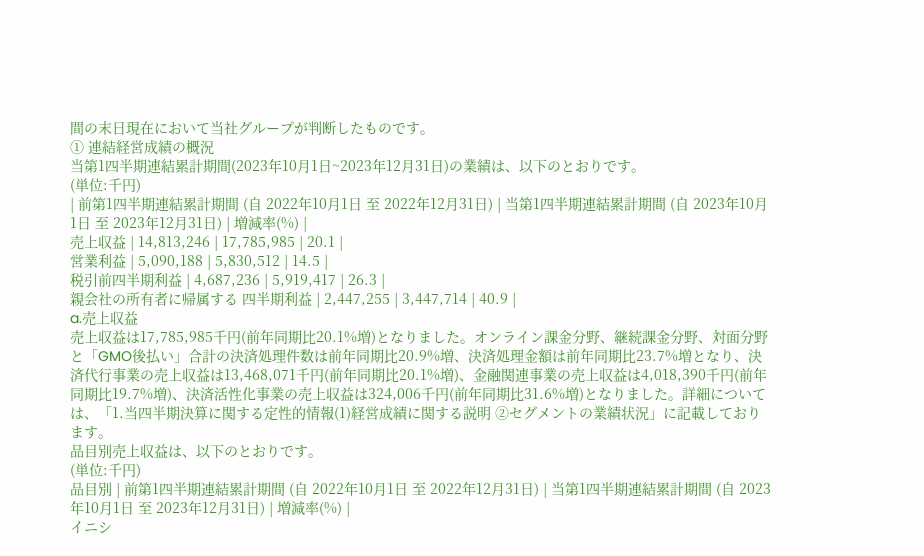間の末日現在において当社グループが判断したものです。
① 連結経営成績の概況
当第1四半期連結累計期間(2023年10月1日~2023年12月31日)の業績は、以下のとおりです。
(単位:千円)
| 前第1四半期連結累計期間 (自 2022年10月1日 至 2022年12月31日) | 当第1四半期連結累計期間 (自 2023年10月1日 至 2023年12月31日) | 増減率(%) |
売上収益 | 14,813,246 | 17,785,985 | 20.1 |
営業利益 | 5,090,188 | 5,830,512 | 14.5 |
税引前四半期利益 | 4,687,236 | 5,919,417 | 26.3 |
親会社の所有者に帰属する 四半期利益 | 2,447,255 | 3,447,714 | 40.9 |
a.売上収益
売上収益は17,785,985千円(前年同期比20.1%増)となりました。オンライン課金分野、継続課金分野、対面分野と「GMO後払い」合計の決済処理件数は前年同期比20.9%増、決済処理金額は前年同期比23.7%増となり、決済代行事業の売上収益は13,468,071千円(前年同期比20.1%増)、金融関連事業の売上収益は4,018,390千円(前年同期比19.7%増)、決済活性化事業の売上収益は324,006千円(前年同期比31.6%増)となりました。詳細については、「1.当四半期決算に関する定性的情報(1)経営成績に関する説明 ②セグメントの業績状況」に記載しております。
品目別売上収益は、以下のとおりです。
(単位:千円)
品目別 | 前第1四半期連結累計期間 (自 2022年10月1日 至 2022年12月31日) | 当第1四半期連結累計期間 (自 2023年10月1日 至 2023年12月31日) | 増減率(%) |
イニシ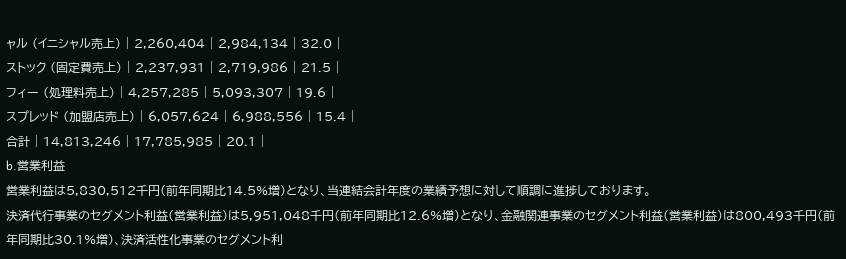ャル (イニシャル売上) | 2,260,404 | 2,984,134 | 32.0 |
ストック (固定費売上) | 2,237,931 | 2,719,986 | 21.5 |
フィー (処理料売上) | 4,257,285 | 5,093,307 | 19.6 |
スプレッド (加盟店売上) | 6,057,624 | 6,988,556 | 15.4 |
合計 | 14,813,246 | 17,785,985 | 20.1 |
b.営業利益
営業利益は5,830,512千円(前年同期比14.5%増)となり、当連結会計年度の業績予想に対して順調に進捗しております。
決済代行事業のセグメント利益(営業利益)は5,951,048千円(前年同期比12.6%増)となり、金融関連事業のセグメント利益(営業利益)は800,493千円(前年同期比30.1%増)、決済活性化事業のセグメント利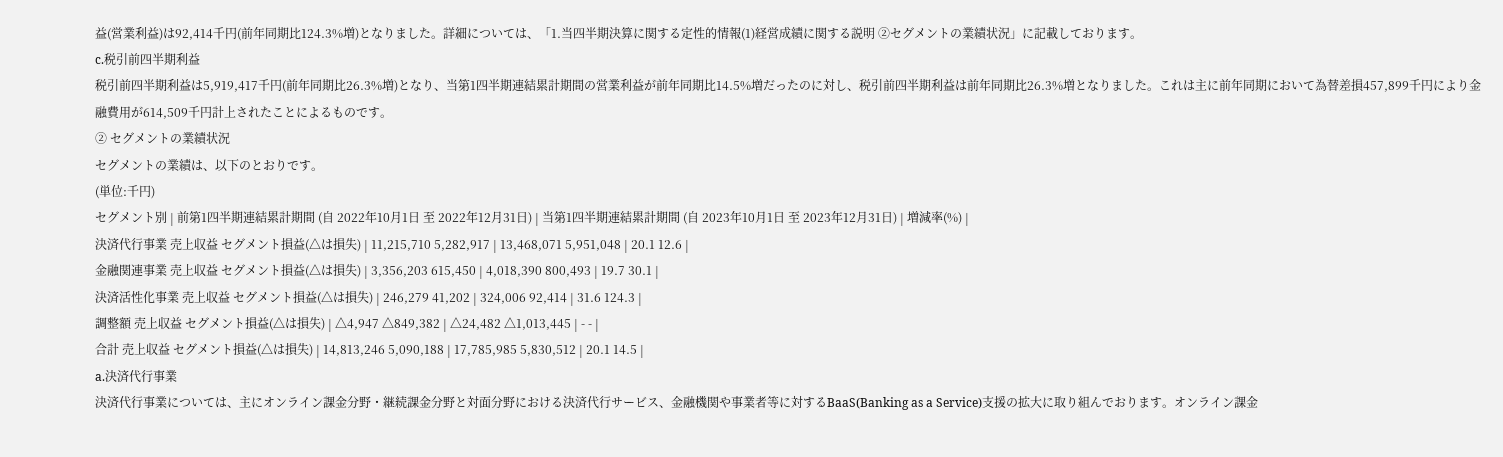益(営業利益)は92,414千円(前年同期比124.3%増)となりました。詳細については、「1.当四半期決算に関する定性的情報(1)経営成績に関する説明 ②セグメントの業績状況」に記載しております。
c.税引前四半期利益
税引前四半期利益は5,919,417千円(前年同期比26.3%増)となり、当第1四半期連結累計期間の営業利益が前年同期比14.5%増だったのに対し、税引前四半期利益は前年同期比26.3%増となりました。これは主に前年同期において為替差損457,899千円により金融費用が614,509千円計上されたことによるものです。
② セグメントの業績状況
セグメントの業績は、以下のとおりです。
(単位:千円)
セグメント別 | 前第1四半期連結累計期間 (自 2022年10月1日 至 2022年12月31日) | 当第1四半期連結累計期間 (自 2023年10月1日 至 2023年12月31日) | 増減率(%) |
決済代行事業 売上収益 セグメント損益(△は損失) | 11,215,710 5,282,917 | 13,468,071 5,951,048 | 20.1 12.6 |
金融関連事業 売上収益 セグメント損益(△は損失) | 3,356,203 615,450 | 4,018,390 800,493 | 19.7 30.1 |
決済活性化事業 売上収益 セグメント損益(△は損失) | 246,279 41,202 | 324,006 92,414 | 31.6 124.3 |
調整額 売上収益 セグメント損益(△は損失) | △4,947 △849,382 | △24,482 △1,013,445 | - - |
合計 売上収益 セグメント損益(△は損失) | 14,813,246 5,090,188 | 17,785,985 5,830,512 | 20.1 14.5 |
a.決済代行事業
決済代行事業については、主にオンライン課金分野・継続課金分野と対面分野における決済代行サービス、金融機関や事業者等に対するBaaS(Banking as a Service)支援の拡大に取り組んでおります。オンライン課金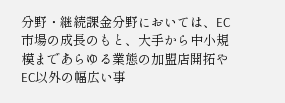分野・継続課金分野においては、EC市場の成長のもと、大手から中小規模まであらゆる業態の加盟店開拓やEC以外の幅広い事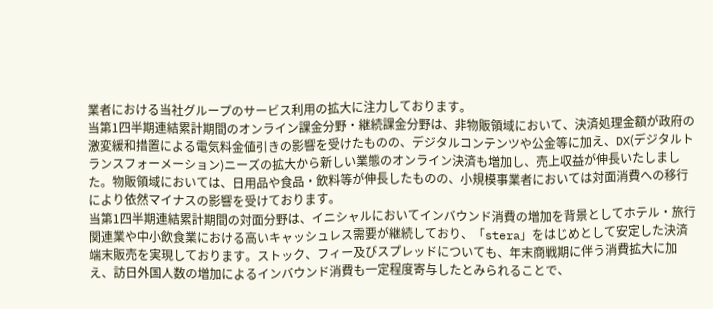業者における当社グループのサービス利用の拡大に注力しております。
当第1四半期連結累計期間のオンライン課金分野・継続課金分野は、非物販領域において、決済処理金額が政府の激変緩和措置による電気料金値引きの影響を受けたものの、デジタルコンテンツや公金等に加え、DX(デジタルトランスフォーメーション)ニーズの拡大から新しい業態のオンライン決済も増加し、売上収益が伸長いたしました。物販領域においては、日用品や食品・飲料等が伸長したものの、小規模事業者においては対面消費への移行により依然マイナスの影響を受けております。
当第1四半期連結累計期間の対面分野は、イニシャルにおいてインバウンド消費の増加を背景としてホテル・旅行関連業や中小飲食業における高いキャッシュレス需要が継続しており、「stera」をはじめとして安定した決済端末販売を実現しております。ストック、フィー及びスプレッドについても、年末商戦期に伴う消費拡大に加え、訪日外国人数の増加によるインバウンド消費も一定程度寄与したとみられることで、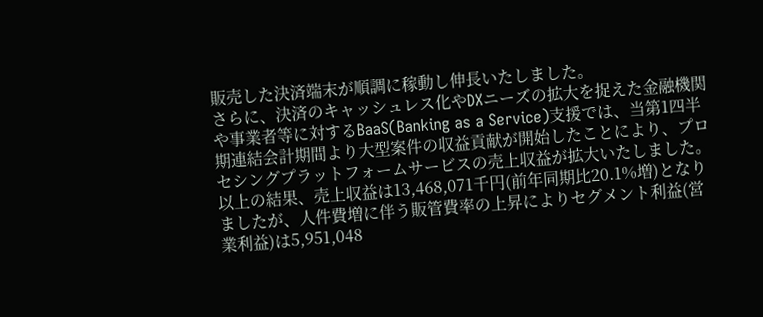販売した決済端末が順調に稼動し伸長いたしました。
さらに、決済のキャッシュレス化やDXニーズの拡大を捉えた金融機関や事業者等に対するBaaS(Banking as a Service)支援では、当第1四半期連結会計期間より大型案件の収益貢献が開始したことにより、プロセシングプラットフォームサービスの売上収益が拡大いたしました。
以上の結果、売上収益は13,468,071千円(前年同期比20.1%増)となりましたが、人件費増に伴う販管費率の上昇によりセグメント利益(営業利益)は5,951,048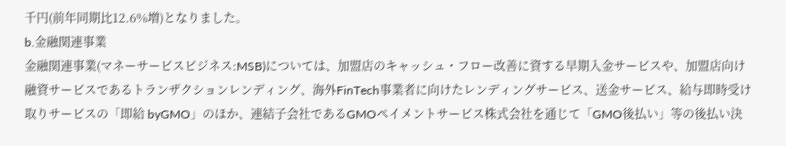千円(前年同期比12.6%増)となりました。
b.金融関連事業
金融関連事業(マネーサービスビジネス:MSB)については、加盟店のキャッシュ・フロー改善に資する早期入金サービスや、加盟店向け融資サービスであるトランザクションレンディング、海外FinTech事業者に向けたレンディングサービス、送金サービス、給与即時受け取りサービスの「即給 byGMO」のほか、連結子会社であるGMOペイメントサービス株式会社を通じて「GMO後払い」等の後払い決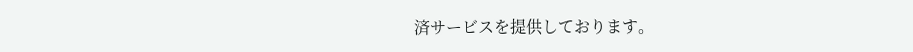済サービスを提供しております。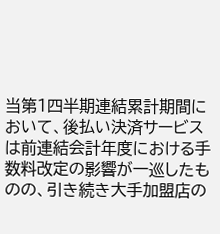当第1四半期連結累計期間において、後払い決済サービスは前連結会計年度における手数料改定の影響が一巡したものの、引き続き大手加盟店の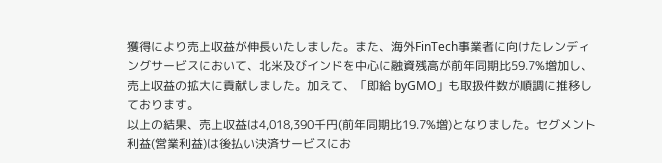獲得により売上収益が伸長いたしました。また、海外FinTech事業者に向けたレンディングサービスにおいて、北米及びインドを中心に融資残高が前年同期比59.7%増加し、売上収益の拡大に貢献しました。加えて、「即給 byGMO」も取扱件数が順調に推移しております。
以上の結果、売上収益は4,018,390千円(前年同期比19.7%増)となりました。セグメント利益(営業利益)は後払い決済サービスにお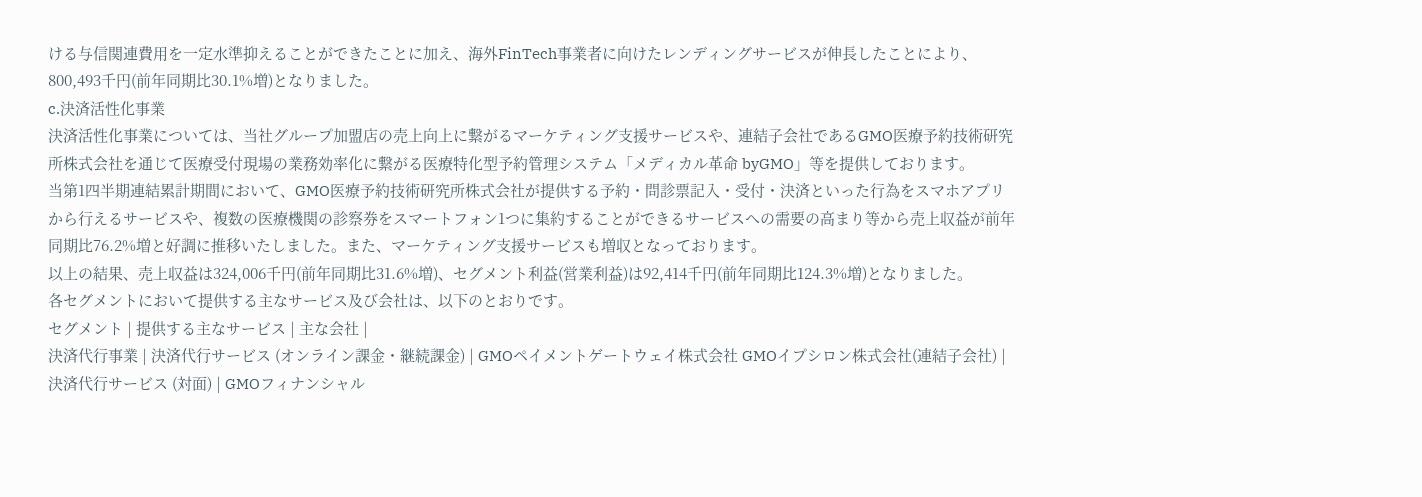ける与信関連費用を一定水準抑えることができたことに加え、海外FinTech事業者に向けたレンディングサービスが伸長したことにより、800,493千円(前年同期比30.1%増)となりました。
c.決済活性化事業
決済活性化事業については、当社グループ加盟店の売上向上に繋がるマーケティング支援サービスや、連結子会社であるGMO医療予約技術研究所株式会社を通じて医療受付現場の業務効率化に繋がる医療特化型予約管理システム「メディカル革命 byGMO」等を提供しております。
当第1四半期連結累計期間において、GMO医療予約技術研究所株式会社が提供する予約・問診票記入・受付・決済といった行為をスマホアプリから行えるサービスや、複数の医療機関の診察券をスマートフォン1つに集約することができるサービスへの需要の高まり等から売上収益が前年同期比76.2%増と好調に推移いたしました。また、マーケティング支援サービスも増収となっております。
以上の結果、売上収益は324,006千円(前年同期比31.6%増)、セグメント利益(営業利益)は92,414千円(前年同期比124.3%増)となりました。
各セグメントにおいて提供する主なサービス及び会社は、以下のとおりです。
セグメント | 提供する主なサービス | 主な会社 |
決済代行事業 | 決済代行サービス (オンライン課金・継続課金) | GMOペイメントゲートウェイ株式会社 GMOイプシロン株式会社(連結子会社) |
決済代行サービス (対面) | GMOフィナンシャル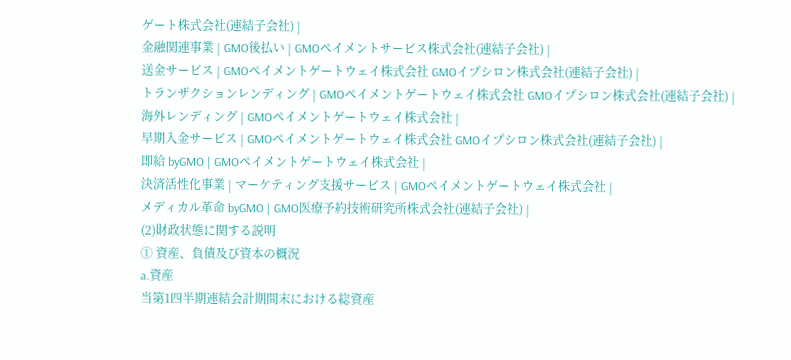ゲート株式会社(連結子会社) |
金融関連事業 | GMO後払い | GMOペイメントサービス株式会社(連結子会社) |
送金サービス | GMOペイメントゲートウェイ株式会社 GMOイプシロン株式会社(連結子会社) |
トランザクションレンディング | GMOペイメントゲートウェイ株式会社 GMOイプシロン株式会社(連結子会社) |
海外レンディング | GMOペイメントゲートウェイ株式会社 |
早期入金サービス | GMOペイメントゲートウェイ株式会社 GMOイプシロン株式会社(連結子会社) |
即給 byGMO | GMOペイメントゲートウェイ株式会社 |
決済活性化事業 | マーケティング支援サービス | GMOペイメントゲートウェイ株式会社 |
メディカル革命 byGMO | GMO医療予約技術研究所株式会社(連結子会社) |
(2)財政状態に関する説明
① 資産、負債及び資本の概況
a.資産
当第1四半期連結会計期間末における総資産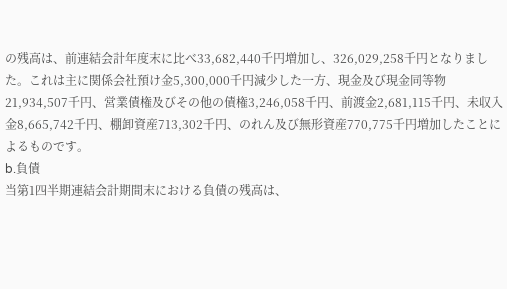の残高は、前連結会計年度末に比べ33,682,440千円増加し、326,029,258千円となりました。これは主に関係会社預け金5,300,000千円減少した一方、現金及び現金同等物21,934,507千円、営業債権及びその他の債権3,246,058千円、前渡金2,681,115千円、未収入金8,665,742千円、棚卸資産713,302千円、のれん及び無形資産770,775千円増加したことによるものです。
b.負債
当第1四半期連結会計期間末における負債の残高は、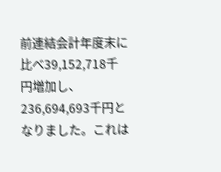前連結会計年度末に比べ39,152,718千円増加し、236,694,693千円となりました。これは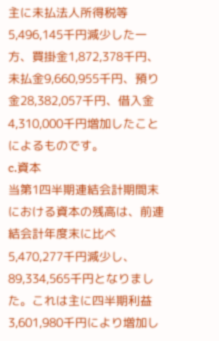主に未払法人所得税等5,496,145千円減少した一方、買掛金1,872,378千円、未払金9,660,955千円、預り金28,382,057千円、借入金4,310,000千円増加したことによるものです。
c.資本
当第1四半期連結会計期間末における資本の残高は、前連結会計年度末に比べ5,470,277千円減少し、89,334,565千円となりました。これは主に四半期利益3,601,980千円により増加し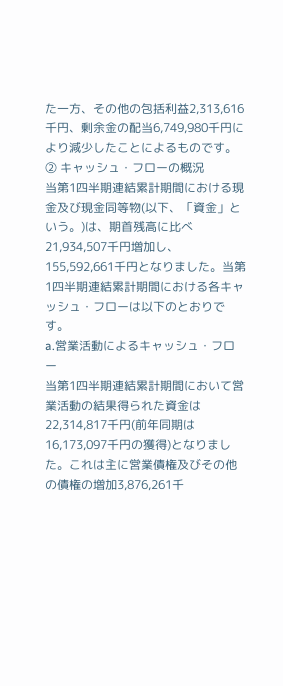た一方、その他の包括利益2,313,616千円、剰余金の配当6,749,980千円により減少したことによるものです。
② キャッシュ・フローの概況
当第1四半期連結累計期間における現金及び現金同等物(以下、「資金」という。)は、期首残高に比べ21,934,507千円増加し、155,592,661千円となりました。当第1四半期連結累計期間における各キャッシュ・フローは以下のとおりです。
a.営業活動によるキャッシュ・フロー
当第1四半期連結累計期間において営業活動の結果得られた資金は22,314,817千円(前年同期は16,173,097千円の獲得)となりました。これは主に営業債権及びその他の債権の増加3,876,261千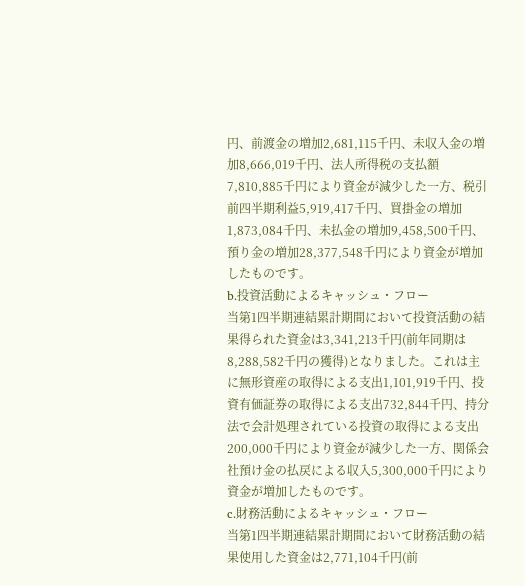円、前渡金の増加2,681,115千円、未収入金の増加8,666,019千円、法人所得税の支払額7,810,885千円により資金が減少した一方、税引前四半期利益5,919,417千円、買掛金の増加1,873,084千円、未払金の増加9,458,500千円、預り金の増加28,377,548千円により資金が増加したものです。
b.投資活動によるキャッシュ・フロー
当第1四半期連結累計期間において投資活動の結果得られた資金は3,341,213千円(前年同期は8,288,582千円の獲得)となりました。これは主に無形資産の取得による支出1,101,919千円、投資有価証券の取得による支出732,844千円、持分法で会計処理されている投資の取得による支出200,000千円により資金が減少した一方、関係会社預け金の払戻による収入5,300,000千円により資金が増加したものです。
c.財務活動によるキャッシュ・フロー
当第1四半期連結累計期間において財務活動の結果使用した資金は2,771,104千円(前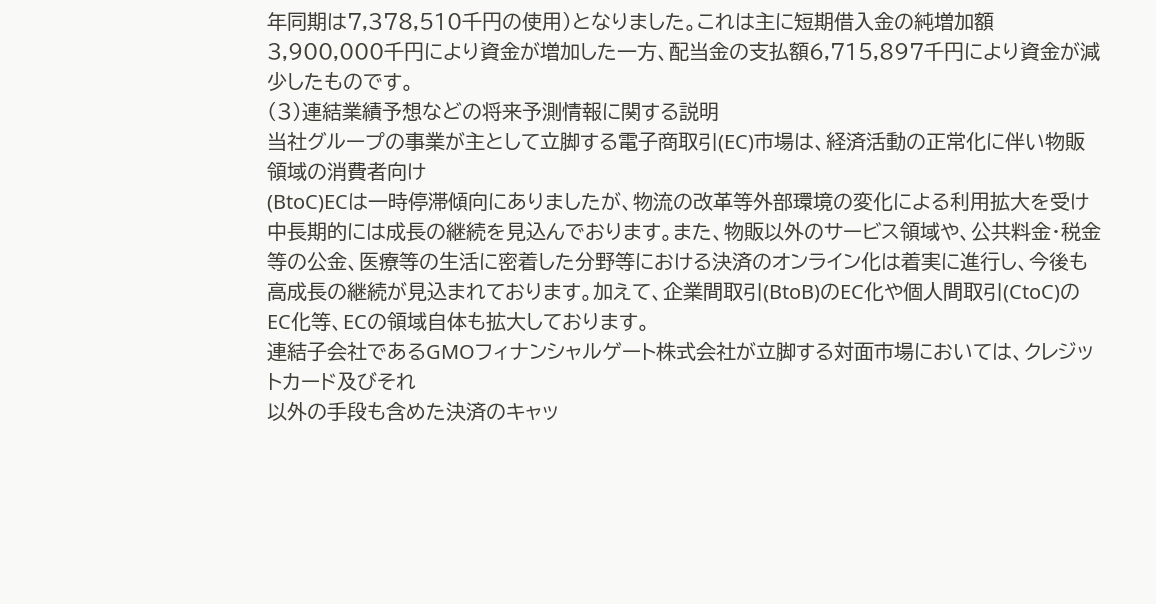年同期は7,378,510千円の使用)となりました。これは主に短期借入金の純増加額3,900,000千円により資金が増加した一方、配当金の支払額6,715,897千円により資金が減少したものです。
(3)連結業績予想などの将来予測情報に関する説明
当社グループの事業が主として立脚する電子商取引(EC)市場は、経済活動の正常化に伴い物販領域の消費者向け
(BtoC)ECは一時停滞傾向にありましたが、物流の改革等外部環境の変化による利用拡大を受け中長期的には成長の継続を見込んでおります。また、物販以外のサービス領域や、公共料金・税金等の公金、医療等の生活に密着した分野等における決済のオンライン化は着実に進行し、今後も高成長の継続が見込まれております。加えて、企業間取引(BtoB)のEC化や個人間取引(CtoC)のEC化等、ECの領域自体も拡大しております。
連結子会社であるGMOフィナンシャルゲート株式会社が立脚する対面市場においては、クレジットカード及びそれ
以外の手段も含めた決済のキャッ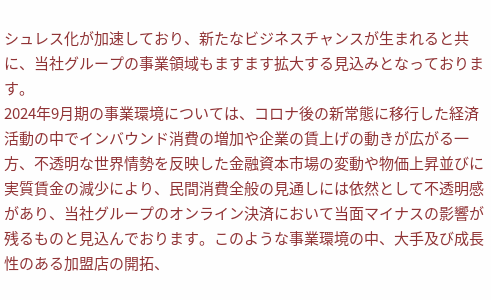シュレス化が加速しており、新たなビジネスチャンスが生まれると共に、当社グループの事業領域もますます拡大する見込みとなっております。
2024年9月期の事業環境については、コロナ後の新常態に移行した経済活動の中でインバウンド消費の増加や企業の賃上げの動きが広がる一方、不透明な世界情勢を反映した金融資本市場の変動や物価上昇並びに実質賃金の減少により、民間消費全般の見通しには依然として不透明感があり、当社グループのオンライン決済において当面マイナスの影響が残るものと見込んでおります。このような事業環境の中、大手及び成長性のある加盟店の開拓、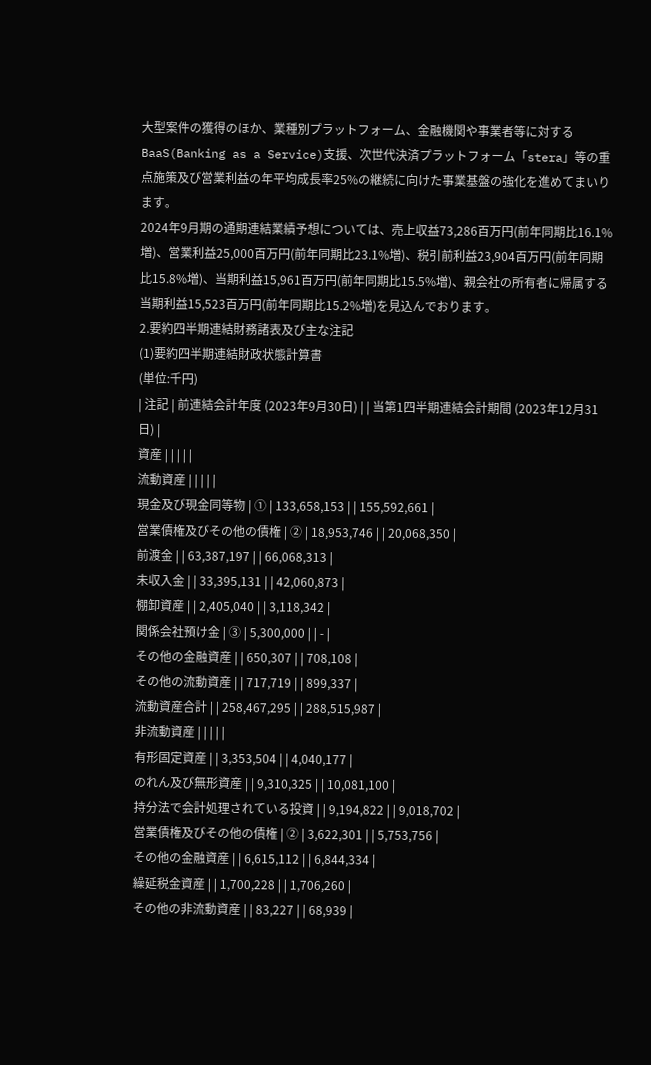大型案件の獲得のほか、業種別プラットフォーム、金融機関や事業者等に対するBaaS(Banking as a Service)支援、次世代決済プラットフォーム「stera」等の重点施策及び営業利益の年平均成長率25%の継続に向けた事業基盤の強化を進めてまいります。
2024年9月期の通期連結業績予想については、売上収益73,286百万円(前年同期比16.1%増)、営業利益25,000百万円(前年同期比23.1%増)、税引前利益23,904百万円(前年同期比15.8%増)、当期利益15,961百万円(前年同期比15.5%増)、親会社の所有者に帰属する当期利益15,523百万円(前年同期比15.2%増)を見込んでおります。
2.要約四半期連結財務諸表及び主な注記
(1)要約四半期連結財政状態計算書
(単位:千円)
| 注記 | 前連結会計年度 (2023年9月30日) | | 当第1四半期連結会計期間 (2023年12月31日) |
資産 | | | | |
流動資産 | | | | |
現金及び現金同等物 | ① | 133,658,153 | | 155,592,661 |
営業債権及びその他の債権 | ② | 18,953,746 | | 20,068,350 |
前渡金 | | 63,387,197 | | 66,068,313 |
未収入金 | | 33,395,131 | | 42,060,873 |
棚卸資産 | | 2,405,040 | | 3,118,342 |
関係会社預け金 | ③ | 5,300,000 | | - |
その他の金融資産 | | 650,307 | | 708,108 |
その他の流動資産 | | 717,719 | | 899,337 |
流動資産合計 | | 258,467,295 | | 288,515,987 |
非流動資産 | | | | |
有形固定資産 | | 3,353,504 | | 4,040,177 |
のれん及び無形資産 | | 9,310,325 | | 10,081,100 |
持分法で会計処理されている投資 | | 9,194,822 | | 9,018,702 |
営業債権及びその他の債権 | ② | 3,622,301 | | 5,753,756 |
その他の金融資産 | | 6,615,112 | | 6,844,334 |
繰延税金資産 | | 1,700,228 | | 1,706,260 |
その他の非流動資産 | | 83,227 | | 68,939 |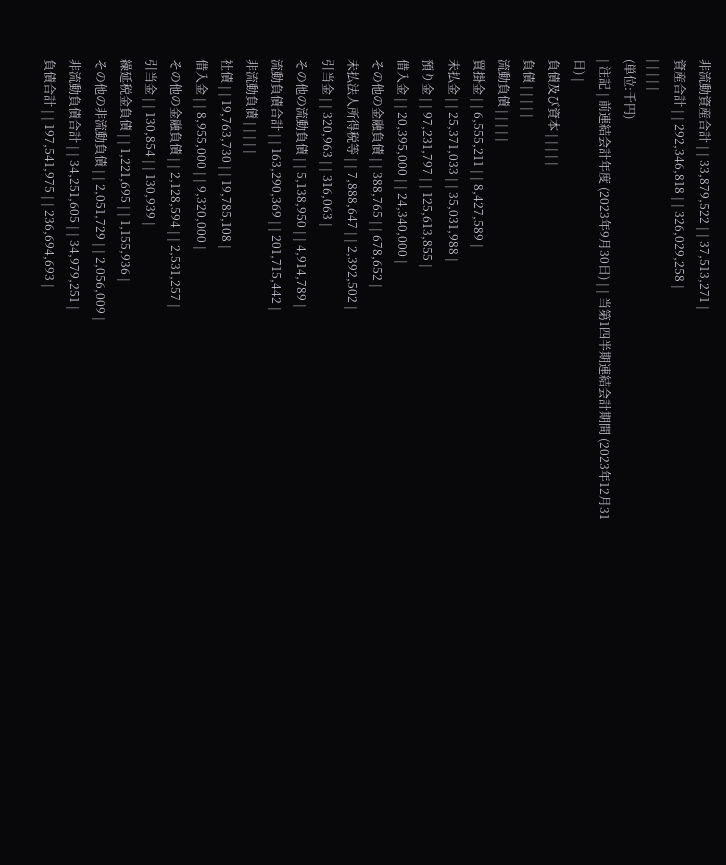非流動資産合計 | | 33,879,522 | | 37,513,271 |
資産合計 | | 292,346,818 | | 326,029,258 |
| | | | |
(単位:千円)
| 注記 | 前連結会計年度 (2023年9月30日) | | 当第1四半期連結会計期間 (2023年12月31日) |
負債及び資本 | | | | |
負債 | | | | |
流動負債 | | | | |
買掛金 | | 6,555,211 | | 8,427,589 |
未払金 | | 25,371,033 | | 35,031,988 |
預り金 | | 97,231,797 | | 125,613,855 |
借入金 | | 20,395,000 | | 24,340,000 |
その他の金融負債 | | 388,765 | | 678,652 |
未払法人所得税等 | | 7,888,647 | | 2,392,502 |
引当金 | | 320,963 | | 316,063 |
その他の流動負債 | | 5,138,950 | | 4,914,789 |
流動負債合計 | | 163,290,369 | | 201,715,442 |
非流動負債 | | | | |
社債 | | 19,763,730 | | 19,785,108 |
借入金 | | 8,955,000 | | 9,320,000 |
その他の金融負債 | | 2,128,594 | | 2,531,257 |
引当金 | | 130,854 | | 130,939 |
繰延税金負債 | | 1,221,695 | | 1,155,936 |
その他の非流動負債 | | 2,051,729 | | 2,056,009 |
非流動負債合計 | | 34,251,605 | | 34,979,251 |
負債合計 | | 197,541,975 | | 236,694,693 |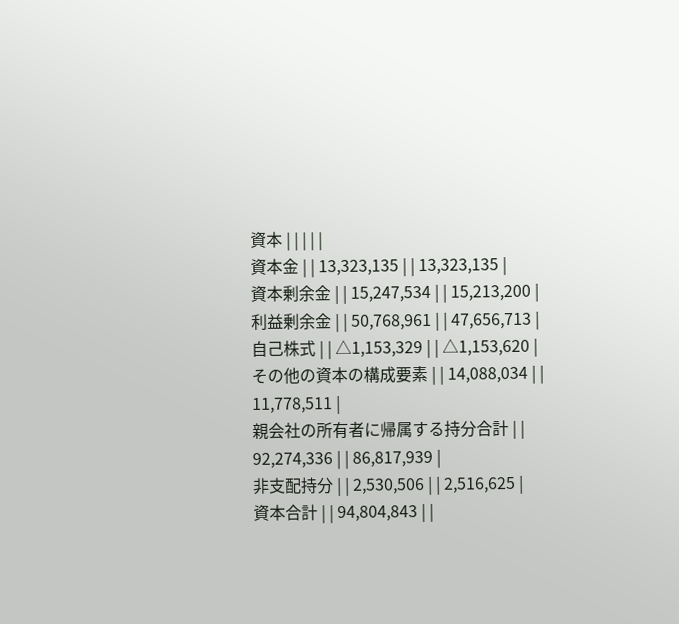資本 | | | | |
資本金 | | 13,323,135 | | 13,323,135 |
資本剰余金 | | 15,247,534 | | 15,213,200 |
利益剰余金 | | 50,768,961 | | 47,656,713 |
自己株式 | | △1,153,329 | | △1,153,620 |
その他の資本の構成要素 | | 14,088,034 | | 11,778,511 |
親会社の所有者に帰属する持分合計 | | 92,274,336 | | 86,817,939 |
非支配持分 | | 2,530,506 | | 2,516,625 |
資本合計 | | 94,804,843 | |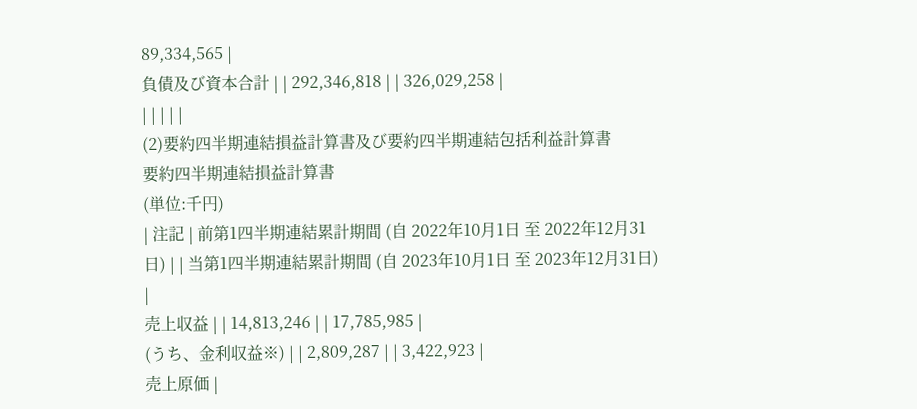89,334,565 |
負債及び資本合計 | | 292,346,818 | | 326,029,258 |
| | | | |
(2)要約四半期連結損益計算書及び要約四半期連結包括利益計算書
要約四半期連結損益計算書
(単位:千円)
| 注記 | 前第1四半期連結累計期間 (自 2022年10月1日 至 2022年12月31日) | | 当第1四半期連結累計期間 (自 2023年10月1日 至 2023年12月31日) |
売上収益 | | 14,813,246 | | 17,785,985 |
(うち、金利収益※) | | 2,809,287 | | 3,422,923 |
売上原価 |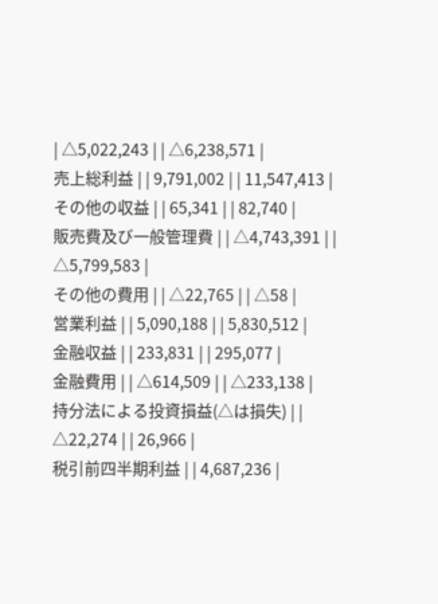| △5,022,243 | | △6,238,571 |
売上総利益 | | 9,791,002 | | 11,547,413 |
その他の収益 | | 65,341 | | 82,740 |
販売費及び一般管理費 | | △4,743,391 | | △5,799,583 |
その他の費用 | | △22,765 | | △58 |
営業利益 | | 5,090,188 | | 5,830,512 |
金融収益 | | 233,831 | | 295,077 |
金融費用 | | △614,509 | | △233,138 |
持分法による投資損益(△は損失) | | △22,274 | | 26,966 |
税引前四半期利益 | | 4,687,236 |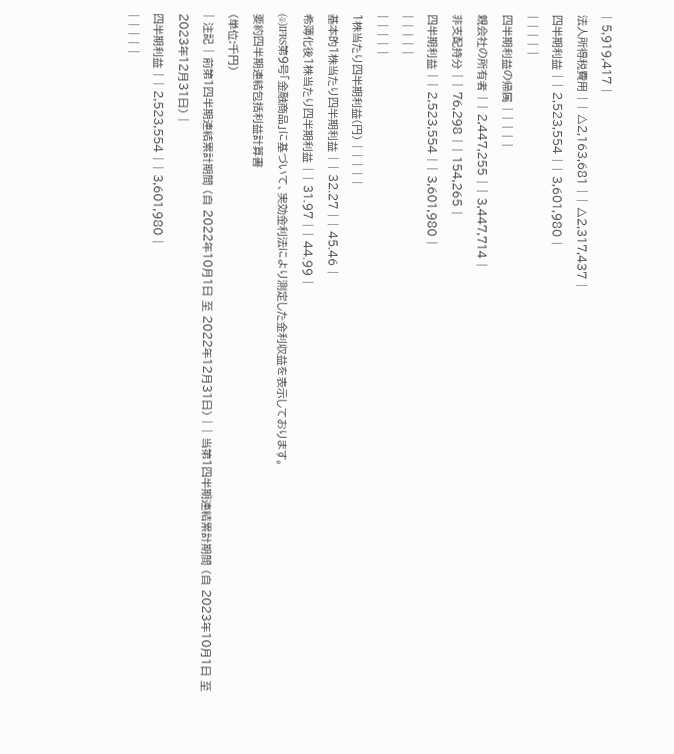| 5,919,417 |
法人所得税費用 | | △2,163,681 | | △2,317,437 |
四半期利益 | | 2,523,554 | | 3,601,980 |
| | | | |
四半期利益の帰属 | | | | |
親会社の所有者 | | 2,447,255 | | 3,447,714 |
非支配持分 | | 76,298 | | 154,265 |
四半期利益 | | 2,523,554 | | 3,601,980 |
| | | | |
| | | | |
1株当たり四半期利益(円) | | | | |
基本的1株当たり四半期利益 | | 32.27 | | 45.46 |
希薄化後1株当たり四半期利益 | | 31.97 | | 44.99 |
(※)IFRS第9号「金融商品」に基づいて、実効金利法により測定した金利収益を表示しております。
要約四半期連結包括利益計算書
(単位:千円)
| 注記 | 前第1四半期連結累計期間 (自 2022年10月1日 至 2022年12月31日) | | 当第1四半期連結累計期間 (自 2023年10月1日 至 2023年12月31日) |
四半期利益 | | 2,523,554 | | 3,601,980 |
| | | | |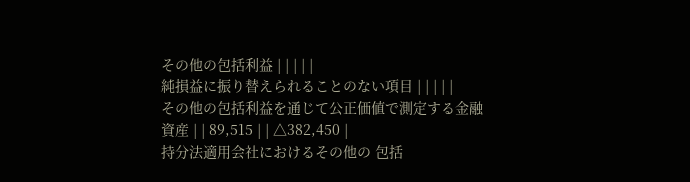その他の包括利益 | | | | |
純損益に振り替えられることのない項目 | | | | |
その他の包括利益を通じて公正価値で測定する金融資産 | | 89,515 | | △382,450 |
持分法適用会社におけるその他の 包括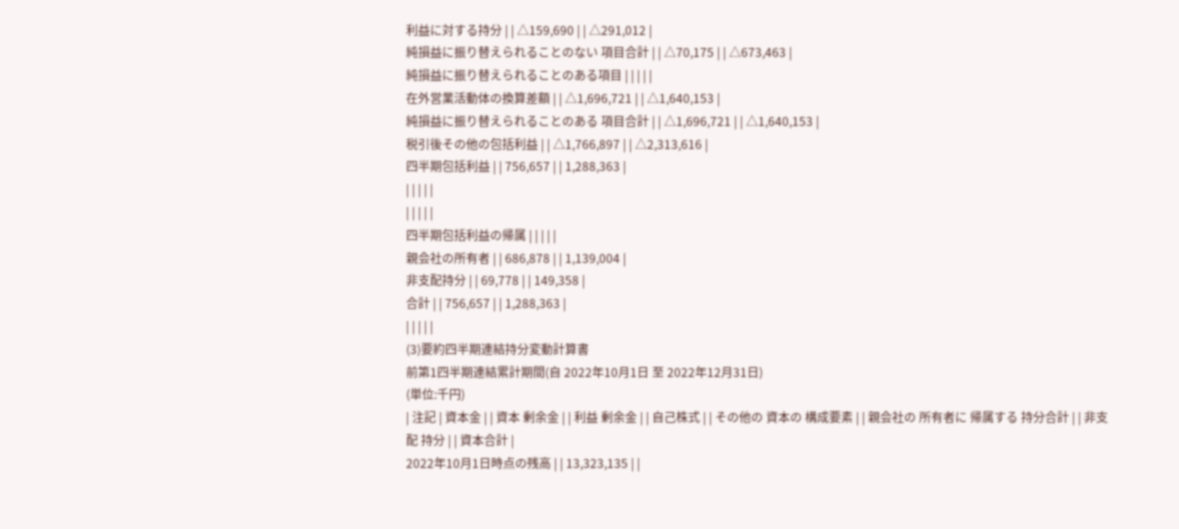利益に対する持分 | | △159,690 | | △291,012 |
純損益に振り替えられることのない 項目合計 | | △70,175 | | △673,463 |
純損益に振り替えられることのある項目 | | | | |
在外営業活動体の換算差額 | | △1,696,721 | | △1,640,153 |
純損益に振り替えられることのある 項目合計 | | △1,696,721 | | △1,640,153 |
税引後その他の包括利益 | | △1,766,897 | | △2,313,616 |
四半期包括利益 | | 756,657 | | 1,288,363 |
| | | | |
| | | | |
四半期包括利益の帰属 | | | | |
親会社の所有者 | | 686,878 | | 1,139,004 |
非支配持分 | | 69,778 | | 149,358 |
合計 | | 756,657 | | 1,288,363 |
| | | | |
(3)要約四半期連結持分変動計算書
前第1四半期連結累計期間(自 2022年10月1日 至 2022年12月31日)
(単位:千円)
| 注記 | 資本金 | | 資本 剰余金 | | 利益 剰余金 | | 自己株式 | | その他の 資本の 構成要素 | | 親会社の 所有者に 帰属する 持分合計 | | 非支配 持分 | | 資本合計 |
2022年10月1日時点の残高 | | 13,323,135 | |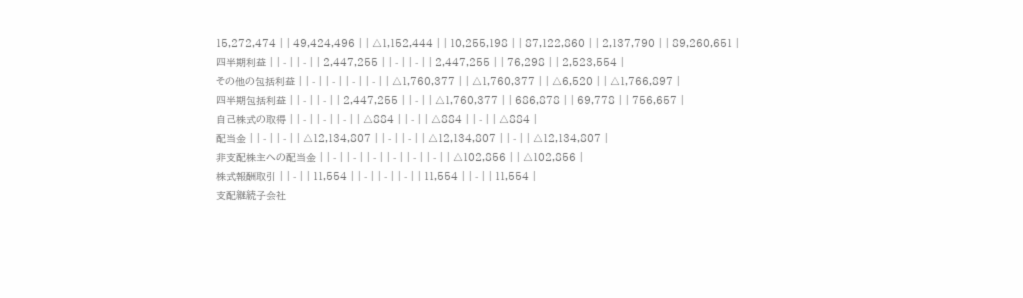15,272,474 | | 49,424,496 | | △1,152,444 | | 10,255,198 | | 87,122,860 | | 2,137,790 | | 89,260,651 |
四半期利益 | | - | | - | | 2,447,255 | | - | | - | | 2,447,255 | | 76,298 | | 2,523,554 |
その他の包括利益 | | - | | - | | - | | - | | △1,760,377 | | △1,760,377 | | △6,520 | | △1,766,897 |
四半期包括利益 | | - | | - | | 2,447,255 | | - | | △1,760,377 | | 686,878 | | 69,778 | | 756,657 |
自己株式の取得 | | - | | - | | - | | △884 | | - | | △884 | | - | | △884 |
配当金 | | - | | - | | △12,134,807 | | - | | - | | △12,134,807 | | - | | △12,134,807 |
非支配株主への配当金 | | - | | - | | - | | - | | - | | - | | △102,856 | | △102,856 |
株式報酬取引 | | - | | 11,554 | | - | | - | | - | | 11,554 | | - | | 11,554 |
支配継続子会社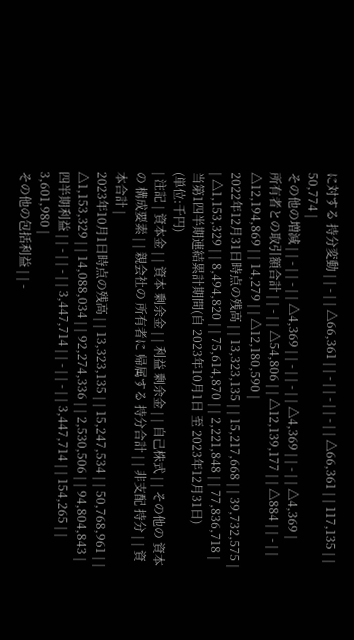に対する 持分変動 | | - | | △66,361 | | - | | - | | - | | △66,361 | | 117,135 | | 50,774 |
その他の増減 | | - | | - | | △4,369 | | - | | - | | △4,369 | | - | | △4,369 |
所有者との取引額合計 | | - | | △54,806 | | △12,139,177 | | △884 | | - | | △12,194,869 | | 14,279 | | △12,180,590 |
2022年12月31日時点の残高 | | 13,323,135 | | 15,217,668 | | 39,732,575 | | △1,153,329 | | 8,494,820 | | 75,614,870 | | 2,221,848 | | 77,836,718 |
当第1四半期連結累計期間(自 2023年10月1日 至 2023年12月31日)
(単位:千円)
| 注記 | 資本金 | | 資本 剰余金 | | 利益 剰余金 | | 自己株式 | | その他の 資本の 構成要素 | | 親会社の 所有者に 帰属する 持分合計 | | 非支配 持分 | | 資本合計 |
2023年10月1日時点の残高 | | 13,323,135 | | 15,247,534 | | 50,768,961 | | △1,153,329 | | 14,088,034 | | 92,274,336 | | 2,530,506 | | 94,804,843 |
四半期利益 | | - | | - | | 3,447,714 | | - | | - | | 3,447,714 | | 154,265 | | 3,601,980 |
その他の包括利益 | | -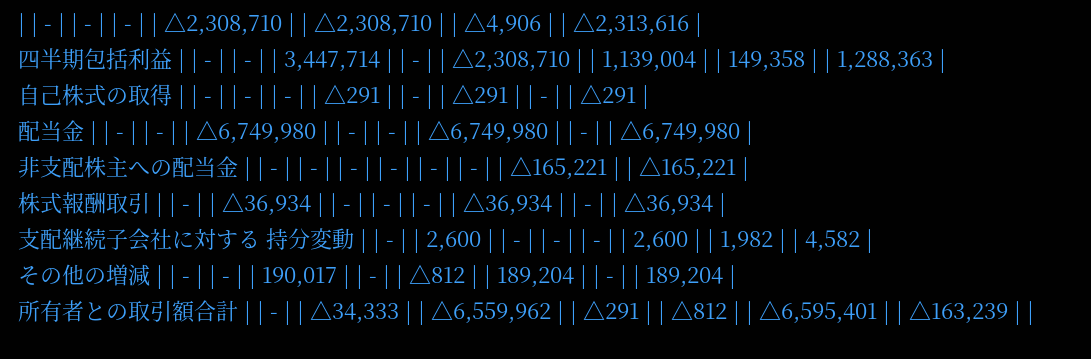| | - | | - | | - | | △2,308,710 | | △2,308,710 | | △4,906 | | △2,313,616 |
四半期包括利益 | | - | | - | | 3,447,714 | | - | | △2,308,710 | | 1,139,004 | | 149,358 | | 1,288,363 |
自己株式の取得 | | - | | - | | - | | △291 | | - | | △291 | | - | | △291 |
配当金 | | - | | - | | △6,749,980 | | - | | - | | △6,749,980 | | - | | △6,749,980 |
非支配株主への配当金 | | - | | - | | - | | - | | - | | - | | △165,221 | | △165,221 |
株式報酬取引 | | - | | △36,934 | | - | | - | | - | | △36,934 | | - | | △36,934 |
支配継続子会社に対する 持分変動 | | - | | 2,600 | | - | | - | | - | | 2,600 | | 1,982 | | 4,582 |
その他の増減 | | - | | - | | 190,017 | | - | | △812 | | 189,204 | | - | | 189,204 |
所有者との取引額合計 | | - | | △34,333 | | △6,559,962 | | △291 | | △812 | | △6,595,401 | | △163,239 | |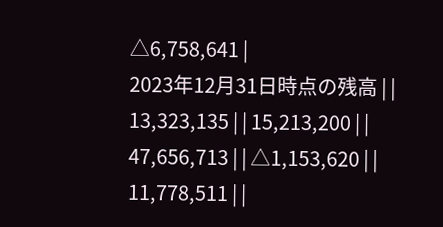△6,758,641 |
2023年12月31日時点の残高 | | 13,323,135 | | 15,213,200 | | 47,656,713 | | △1,153,620 | | 11,778,511 | |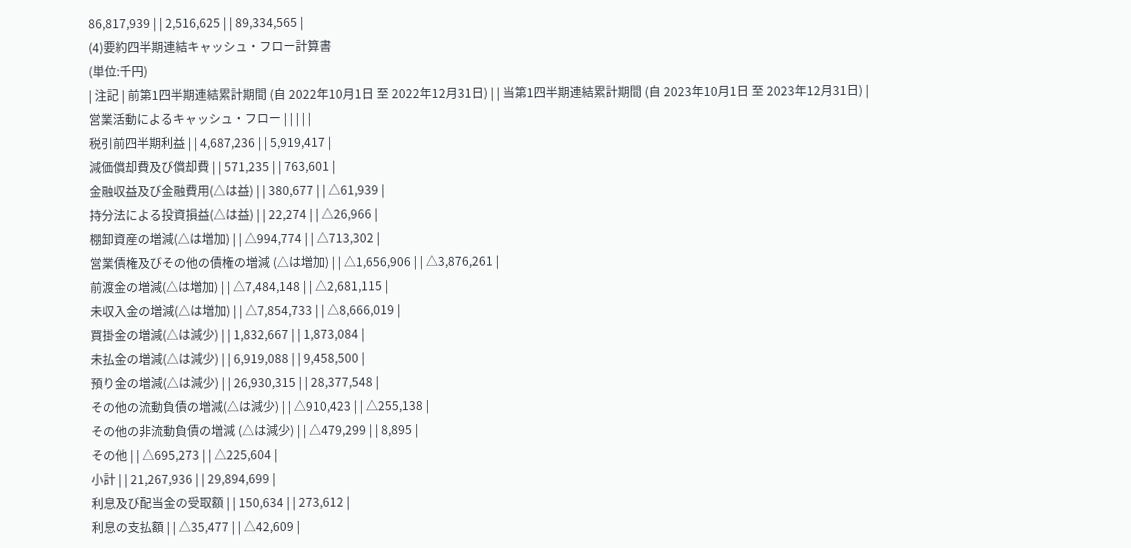86,817,939 | | 2,516,625 | | 89,334,565 |
(4)要約四半期連結キャッシュ・フロー計算書
(単位:千円)
| 注記 | 前第1四半期連結累計期間 (自 2022年10月1日 至 2022年12月31日) | | 当第1四半期連結累計期間 (自 2023年10月1日 至 2023年12月31日) |
営業活動によるキャッシュ・フロー | | | | |
税引前四半期利益 | | 4,687,236 | | 5,919,417 |
減価償却費及び償却費 | | 571,235 | | 763,601 |
金融収益及び金融費用(△は益) | | 380,677 | | △61,939 |
持分法による投資損益(△は益) | | 22,274 | | △26,966 |
棚卸資産の増減(△は増加) | | △994,774 | | △713,302 |
営業債権及びその他の債権の増減 (△は増加) | | △1,656,906 | | △3,876,261 |
前渡金の増減(△は増加) | | △7,484,148 | | △2,681,115 |
未収入金の増減(△は増加) | | △7,854,733 | | △8,666,019 |
買掛金の増減(△は減少) | | 1,832,667 | | 1,873,084 |
未払金の増減(△は減少) | | 6,919,088 | | 9,458,500 |
預り金の増減(△は減少) | | 26,930,315 | | 28,377,548 |
その他の流動負債の増減(△は減少) | | △910,423 | | △255,138 |
その他の非流動負債の増減 (△は減少) | | △479,299 | | 8,895 |
その他 | | △695,273 | | △225,604 |
小計 | | 21,267,936 | | 29,894,699 |
利息及び配当金の受取額 | | 150,634 | | 273,612 |
利息の支払額 | | △35,477 | | △42,609 |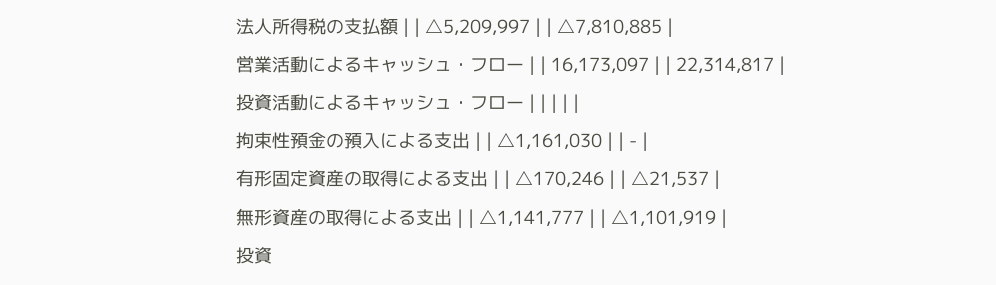法人所得税の支払額 | | △5,209,997 | | △7,810,885 |
営業活動によるキャッシュ・フロー | | 16,173,097 | | 22,314,817 |
投資活動によるキャッシュ・フロー | | | | |
拘束性預金の預入による支出 | | △1,161,030 | | - |
有形固定資産の取得による支出 | | △170,246 | | △21,537 |
無形資産の取得による支出 | | △1,141,777 | | △1,101,919 |
投資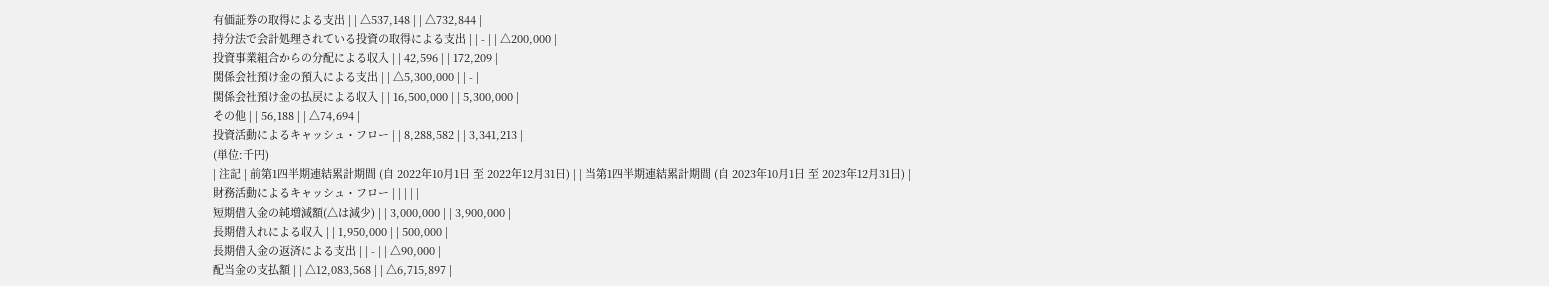有価証券の取得による支出 | | △537,148 | | △732,844 |
持分法で会計処理されている投資の取得による支出 | | - | | △200,000 |
投資事業組合からの分配による収入 | | 42,596 | | 172,209 |
関係会社預け金の預入による支出 | | △5,300,000 | | - |
関係会社預け金の払戻による収入 | | 16,500,000 | | 5,300,000 |
その他 | | 56,188 | | △74,694 |
投資活動によるキャッシュ・フロー | | 8,288,582 | | 3,341,213 |
(単位:千円)
| 注記 | 前第1四半期連結累計期間 (自 2022年10月1日 至 2022年12月31日) | | 当第1四半期連結累計期間 (自 2023年10月1日 至 2023年12月31日) |
財務活動によるキャッシュ・フロー | | | | |
短期借入金の純増減額(△は減少) | | 3,000,000 | | 3,900,000 |
長期借入れによる収入 | | 1,950,000 | | 500,000 |
長期借入金の返済による支出 | | - | | △90,000 |
配当金の支払額 | | △12,083,568 | | △6,715,897 |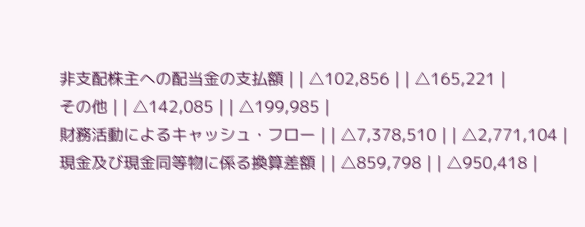非支配株主への配当金の支払額 | | △102,856 | | △165,221 |
その他 | | △142,085 | | △199,985 |
財務活動によるキャッシュ・フロー | | △7,378,510 | | △2,771,104 |
現金及び現金同等物に係る換算差額 | | △859,798 | | △950,418 |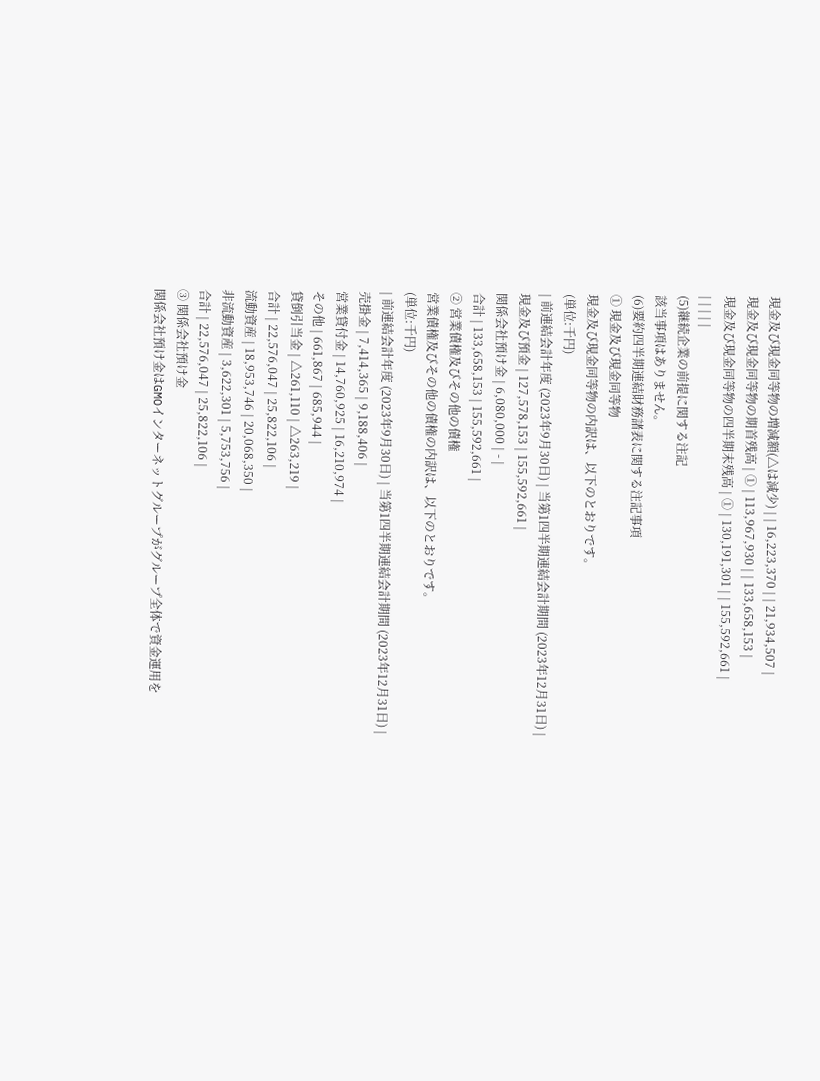現金及び現金同等物の増減額(△は減少) | | 16,223,370 | | 21,934,507 |
現金及び現金同等物の期首残高 | ① | 113,967,930 | | 133,658,153 |
現金及び現金同等物の四半期末残高 | ① | 130,191,301 | | 155,592,661 |
| | | | |
(5)継続企業の前提に関する注記
該当事項はありません。
(6)要約四半期連結財務諸表に関する注記事項
① 現金及び現金同等物
現金及び現金同等物の内訳は、以下のとおりです。
(単位:千円)
| 前連結会計年度 (2023年9月30日) | 当第1四半期連結会計期間 (2023年12月31日) |
現金及び預金 | 127,578,153 | 155,592,661 |
関係会社預け金 | 6,080,000 | - |
合計 | 133,658,153 | 155,592,661 |
② 営業債権及びその他の債権
営業債権及びその他の債権の内訳は、以下のとおりです。
(単位:千円)
| 前連結会計年度 (2023年9月30日) | 当第1四半期連結会計期間 (2023年12月31日) |
売掛金 | 7,414,365 | 9,188,406 |
営業貸付金 | 14,760,925 | 16,210,974 |
その他 | 661,867 | 685,944 |
貸倒引当金 | △261,110 | △263,219 |
合計 | 22,576,047 | 25,822,106 |
流動資産 | 18,953,746 | 20,068,350 |
非流動資産 | 3,622,301 | 5,753,756 |
合計 | 22,576,047 | 25,822,106 |
③ 関係会社預け金
関係会社預け金はGMOインターネットグループがグループ全体で資金運用を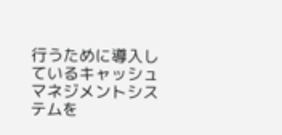行うために導入しているキャッシュマネジメントシステムを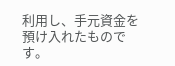利用し、手元資金を預け入れたものです。